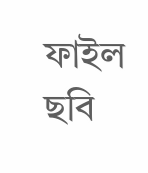ফাইল ছবি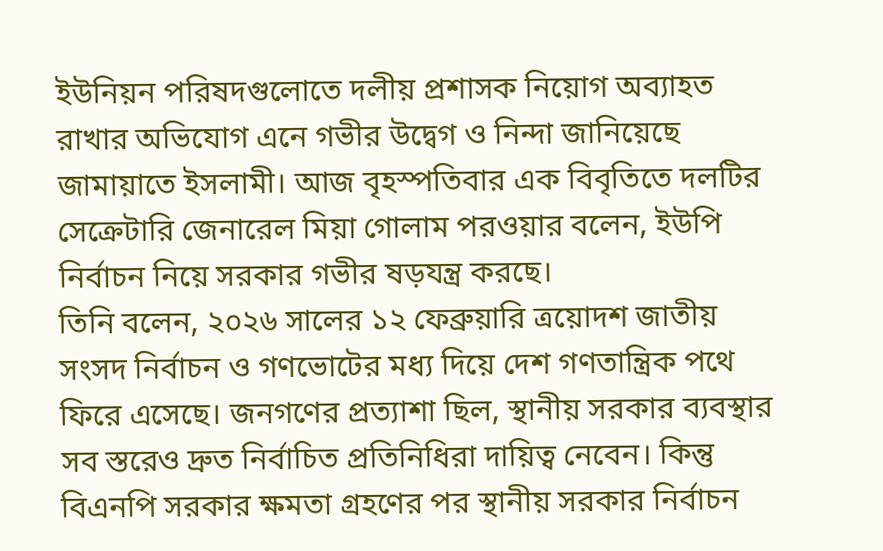ইউনিয়ন পরিষদগুলোতে দলীয় প্রশাসক নিয়োগ অব্যাহত রাখার অভিযোগ এনে গভীর উদ্বেগ ও নিন্দা জানিয়েছে জামায়াতে ইসলামী। আজ বৃহস্পতিবার এক বিবৃতিতে দলটির সেক্রেটারি জেনারেল মিয়া গোলাম পরওয়ার বলেন, ইউপি নির্বাচন নিয়ে সরকার গভীর ষড়যন্ত্র করছে।
তিনি বলেন, ২০২৬ সালের ১২ ফেব্রুয়ারি ত্রয়োদশ জাতীয় সংসদ নির্বাচন ও গণভোটের মধ্য দিয়ে দেশ গণতান্ত্রিক পথে ফিরে এসেছে। জনগণের প্রত্যাশা ছিল, স্থানীয় সরকার ব্যবস্থার সব স্তরেও দ্রুত নির্বাচিত প্রতিনিধিরা দায়িত্ব নেবেন। কিন্তু বিএনপি সরকার ক্ষমতা গ্রহণের পর স্থানীয় সরকার নির্বাচন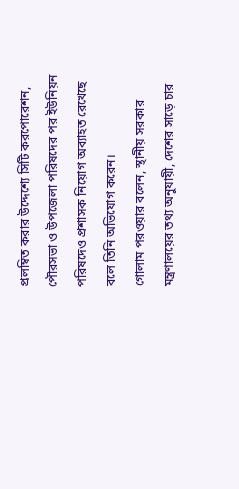প্রলম্বিত করার উদ্দেশ্যে সিটি করপোরেশন, পৌরসভা ও উপজেলা পরিষদের পর ইউনিয়ন পরিষদেও প্রশাসক নিয়োগ অব্যাহত রেখেছে বলে তিনি অভিযোগ করেন।
গোলাম পরওয়ার বলেন, স্থানীয় সরকার মন্ত্রণালয়ের তথ্য অনুযায়ী, দেশের সাড়ে চার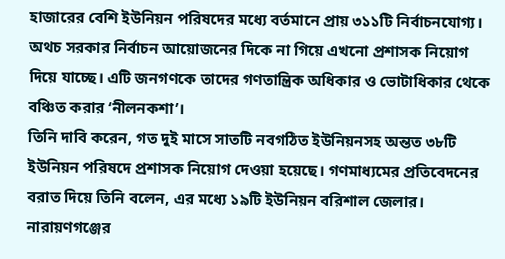হাজারের বেশি ইউনিয়ন পরিষদের মধ্যে বর্তমানে প্রায় ৩১১টি নির্বাচনযোগ্য। অথচ সরকার নির্বাচন আয়োজনের দিকে না গিয়ে এখনো প্রশাসক নিয়োগ দিয়ে যাচ্ছে। এটি জনগণকে তাদের গণতান্ত্রিক অধিকার ও ভোটাধিকার থেকে বঞ্চিত করার ‘নীলনকশা’।
তিনি দাবি করেন, গত দুই মাসে সাতটি নবগঠিত ইউনিয়নসহ অন্তত ৩৮টি ইউনিয়ন পরিষদে প্রশাসক নিয়োগ দেওয়া হয়েছে। গণমাধ্যমের প্রতিবেদনের বরাত দিয়ে তিনি বলেন, এর মধ্যে ১৯টি ইউনিয়ন বরিশাল জেলার।
নারায়ণগঞ্জের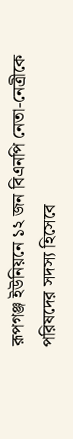রূপগঞ্জ ইউনিয়নে ১২ জন বিএনপি নেতা-নেত্রীকে পরিষদের সদস্য হিসেবে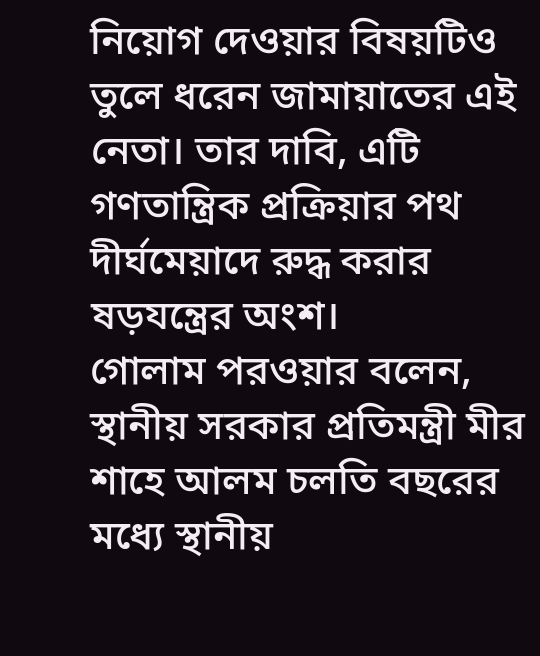নিয়োগ দেওয়ার বিষয়টিও তুলে ধরেন জামায়াতের এই নেতা। তার দাবি, এটি গণতান্ত্রিক প্রক্রিয়ার পথ দীর্ঘমেয়াদে রুদ্ধ করার ষড়যন্ত্রের অংশ।
গোলাম পরওয়ার বলেন, স্থানীয় সরকার প্রতিমন্ত্রী মীর শাহে আলম চলতি বছরের মধ্যে স্থানীয়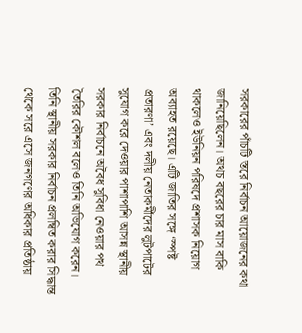সরকারের পাঁচটি স্তরে নির্বাচন আয়োজনের কথা জানিয়েছিলেন। অথচ বছরের চার মাস বাকি থাকলেও ইউনিয়ন পরিষদে প্রশাসক নিয়োগ অব্যাহত রয়েছে। এটি জাতির সঙ্গে ‘স্পষ্ট প্রতারণা’ এবং দলীয় নেতাকর্মীদের লুটপাটের সুযোগ করে দেওয়ার পাশাপাশি আসন্ন স্থানীয় সরকার নির্বাচনে অবৈধ সুবিধা নেওয়ার পথ তৈরির কৌশল বলেও তিনি অভিযোগ করেন।
তিনি স্থানীয় সরকার নির্বাচন প্রলম্বিত করার সিদ্ধান্ত থেকে সরে এসে জনগণের অধিকার প্রতিষ্ঠায়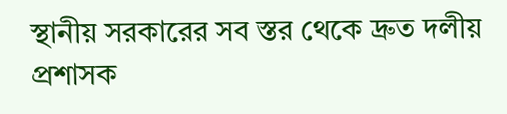স্থানীয় সরকারের সব স্তর থেকে দ্রুত দলীয় প্রশাসক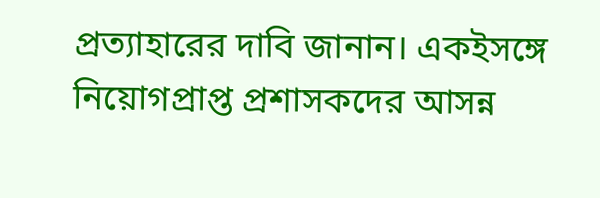প্রত্যাহারের দাবি জানান। একইসঙ্গে নিয়োগপ্রাপ্ত প্রশাসকদের আসন্ন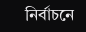নির্বাচনে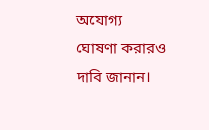অযোগ্য ঘোষণা করারও দাবি জানান।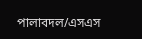পালাবদল/এসএস